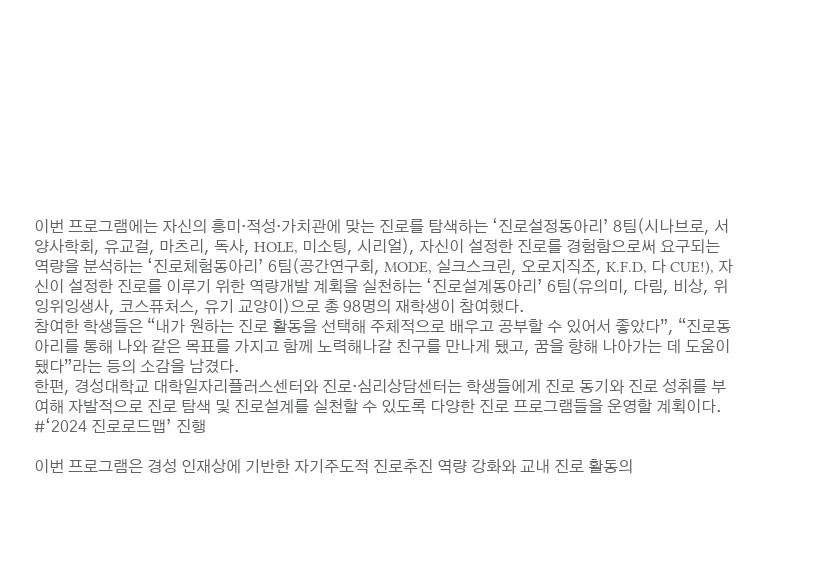이번 프로그램에는 자신의 흥미·적성·가치관에 맞는 진로를 탐색하는 ‘진로설정동아리’ 8팀(시나브로, 서양사학회, 유교걸, 마츠리, 독사, HOLE, 미소팅, 시리얼), 자신이 설정한 진로를 경험함으로써 요구되는 역량을 분석하는 ‘진로체험동아리’ 6팀(공간연구회, MODE, 실크스크린, 오로지직조, K.F.D, 다 CUE!), 자신이 설정한 진로를 이루기 위한 역량개발 계획을 실천하는 ‘진로설계동아리’ 6팀(유의미, 다림, 비상, 위잉위잉생사, 코스퓨처스, 유기 교양이)으로 총 98명의 재학생이 참여했다.
참여한 학생들은 “내가 원하는 진로 활동을 선택해 주체적으로 배우고 공부할 수 있어서 좋았다”, “진로동아리를 통해 나와 같은 목표를 가지고 함께 노력해나갈 친구를 만나게 됐고, 꿈을 향해 나아가는 데 도움이 됐다”라는 등의 소감을 남겼다.
한편, 경성대학교 대학일자리플러스센터와 진로·심리상담센터는 학생들에게 진로 동기와 진로 성취를 부여해 자발적으로 진로 탐색 및 진로설계를 실천할 수 있도록 다양한 진로 프로그램들을 운영할 계획이다.
#‘2024 진로로드맵’ 진행

이번 프로그램은 경성 인재상에 기반한 자기주도적 진로추진 역량 강화와 교내 진로 활동의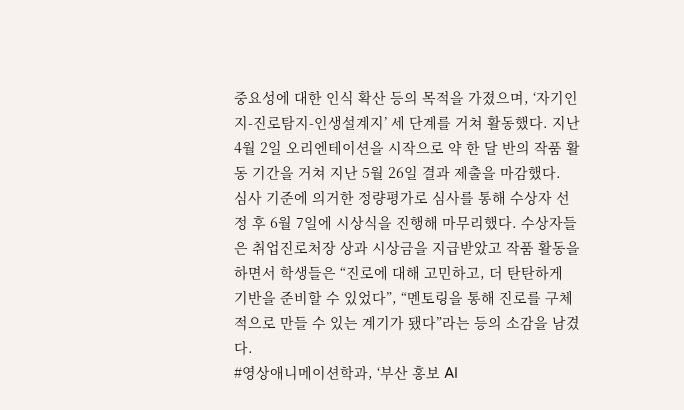중요성에 대한 인식 확산 등의 목적을 가졌으며, ‘자기인지-진로탐지-인생설계지’ 세 단계를 거쳐 활동했다. 지난 4월 2일 오리엔테이션을 시작으로 약 한 달 반의 작품 활동 기간을 거쳐 지난 5월 26일 결과 제출을 마감했다.
심사 기준에 의거한 정량평가로 심사를 통해 수상자 선정 후 6월 7일에 시상식을 진행해 마무리했다. 수상자들은 취업진로처장 상과 시상금을 지급받았고 작품 활동을 하면서 학생들은 “진로에 대해 고민하고, 더 탄탄하게 기반을 준비할 수 있었다”, “멘토링을 통해 진로를 구체적으로 만들 수 있는 계기가 됐다”라는 등의 소감을 남겼다.
#영상애니메이션학과, ‘부산 홍보 AI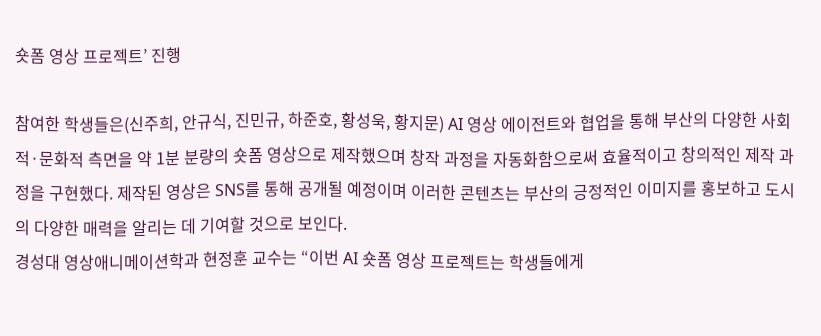숏폼 영상 프로젝트’ 진행

참여한 학생들은(신주희, 안규식, 진민규, 하준호, 황성욱, 황지문) AI 영상 에이전트와 협업을 통해 부산의 다양한 사회적·문화적 측면을 약 1분 분량의 숏폼 영상으로 제작했으며 창작 과정을 자동화함으로써 효율적이고 창의적인 제작 과정을 구현했다. 제작된 영상은 SNS를 통해 공개될 예정이며 이러한 콘텐츠는 부산의 긍정적인 이미지를 홍보하고 도시의 다양한 매력을 알리는 데 기여할 것으로 보인다.
경성대 영상애니메이션학과 현정훈 교수는 “이번 AI 숏폼 영상 프로젝트는 학생들에게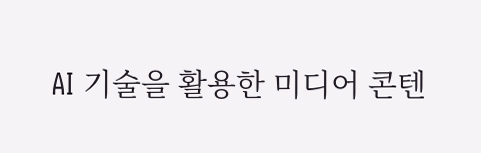AI 기술을 활용한 미디어 콘텐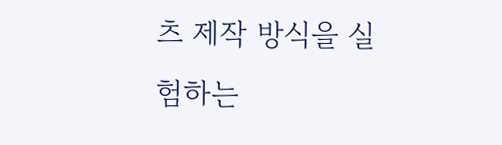츠 제작 방식을 실험하는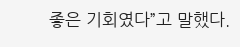좋은 기회였다”고 말했다.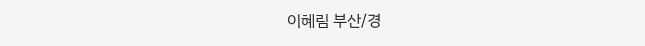이혜림 부산/경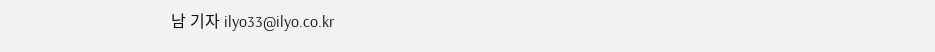남 기자 ilyo33@ilyo.co.kr